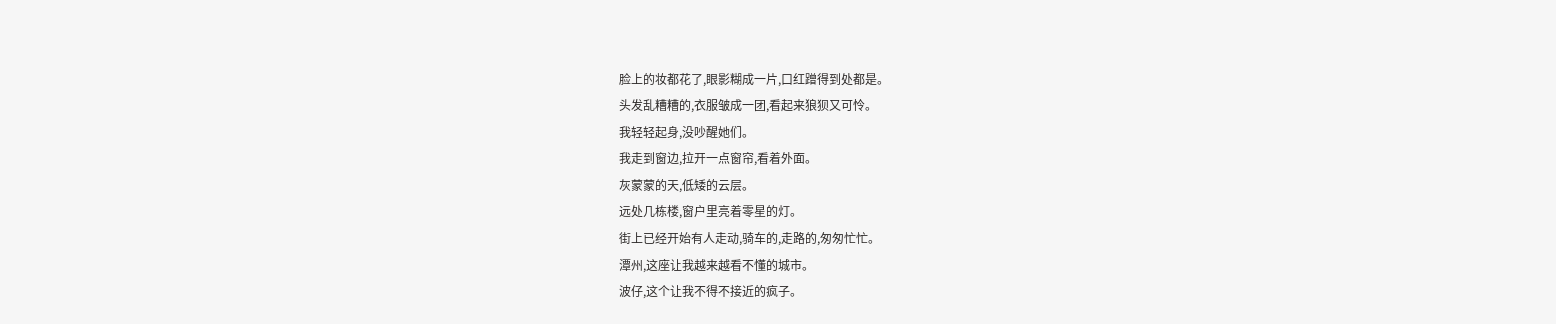脸上的妆都花了,眼影糊成一片,口红蹭得到处都是。
头发乱糟糟的,衣服皱成一团,看起来狼狈又可怜。
我轻轻起身,没吵醒她们。
我走到窗边,拉开一点窗帘,看着外面。
灰蒙蒙的天,低矮的云层。
远处几栋楼,窗户里亮着零星的灯。
街上已经开始有人走动,骑车的,走路的,匆匆忙忙。
潭州,这座让我越来越看不懂的城市。
波仔,这个让我不得不接近的疯子。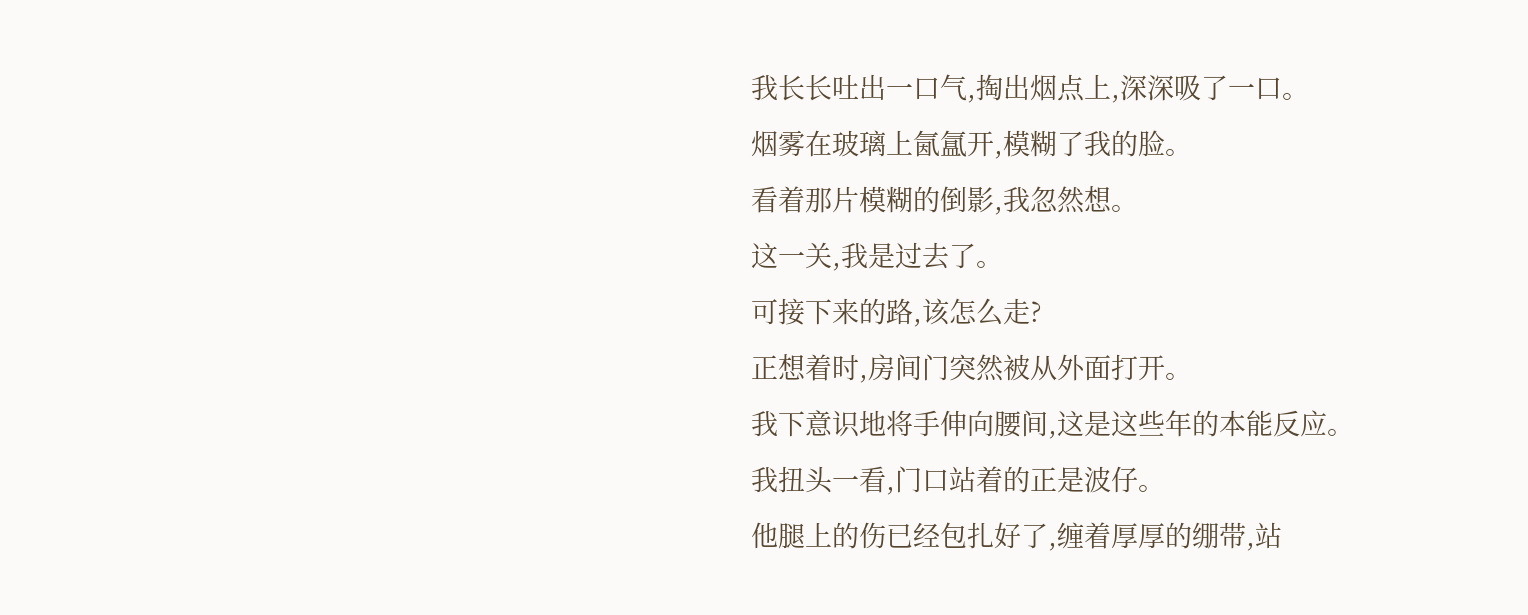我长长吐出一口气,掏出烟点上,深深吸了一口。
烟雾在玻璃上氤氲开,模糊了我的脸。
看着那片模糊的倒影,我忽然想。
这一关,我是过去了。
可接下来的路,该怎么走?
正想着时,房间门突然被从外面打开。
我下意识地将手伸向腰间,这是这些年的本能反应。
我扭头一看,门口站着的正是波仔。
他腿上的伤已经包扎好了,缠着厚厚的绷带,站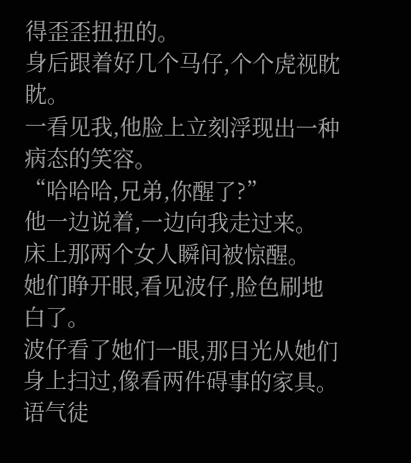得歪歪扭扭的。
身后跟着好几个马仔,个个虎视眈眈。
一看见我,他脸上立刻浮现出一种病态的笑容。
“哈哈哈,兄弟,你醒了?”
他一边说着,一边向我走过来。
床上那两个女人瞬间被惊醒。
她们睁开眼,看见波仔,脸色刷地白了。
波仔看了她们一眼,那目光从她们身上扫过,像看两件碍事的家具。
语气徒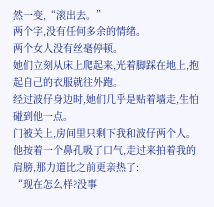然一变,“滚出去。”
两个字,没有任何多余的情绪。
两个女人没有丝毫停顿。
她们立刻从床上爬起来,光着脚踩在地上,抱起自己的衣服就往外跑。
经过波仔身边时,她们几乎是贴着墙走,生怕碰到他一点。
门被关上,房间里只剩下我和波仔两个人。
他按着一个鼻孔吸了口气,走过来拍着我的肩膀,那力道比之前更亲热了:
“现在怎么样?没事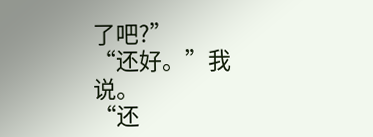了吧?”
“还好。”我说。
“还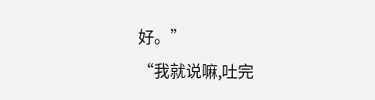好。”
“我就说嘛,吐完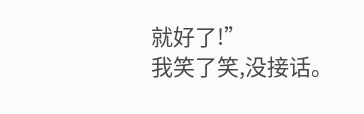就好了!”
我笑了笑,没接话。